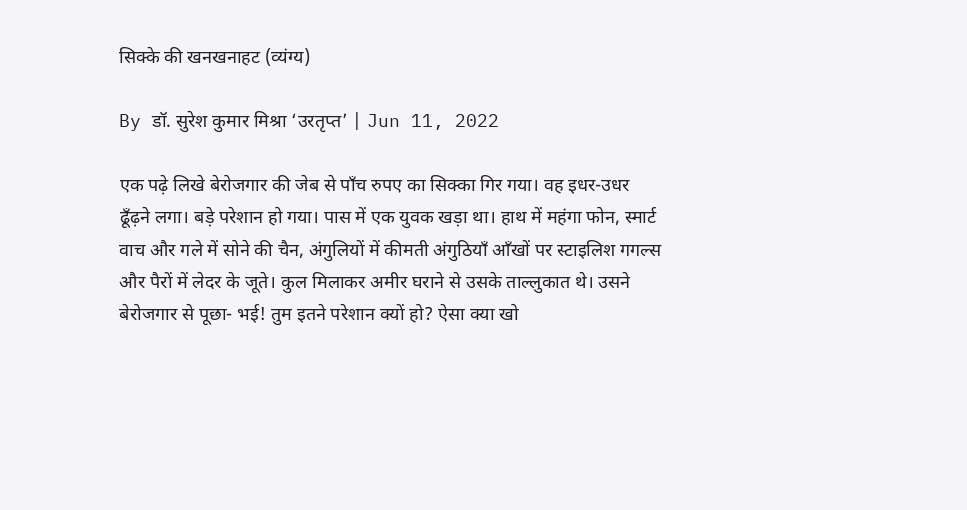सिक्के की खनखनाहट (व्यंग्य)

By डॉ. सुरेश कुमार मिश्रा ‘उरतृप्त’ | Jun 11, 2022

एक पढ़े लिखे बेरोजगार की जेब से पाँच रुपए का सिक्का गिर गया। वह इधर-उधर ढूँढ़ने लगा। बड़े परेशान हो गया। पास में एक युवक खड़ा था। हाथ में महंगा फोन, स्मार्ट वाच और गले में सोने की चैन, अंगुलियों में कीमती अंगुठियाँ आँखों पर स्टाइलिश गगल्स और पैरों में लेदर के जूते। कुल मिलाकर अमीर घराने से उसके ताल्लुकात थे। उसने बेरोजगार से पूछा- भई! तुम इतने परेशान क्यों हो? ऐसा क्या खो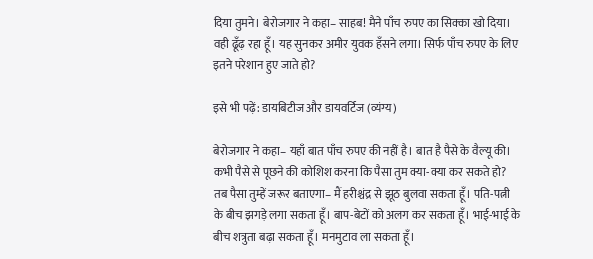दिया तुमने। बेरोजगार ने कहा– साहब! मैने पाँच रुपए का सिक्का खो दिया। वही ढूँढ़ रहा हूँ। यह सुनकर अमीर युवक हँसने लगा। सिर्फ पाँच रुपए के लिए इतने परेशान हुए जाते हो?

इसे भी पढ़ें: डायबिटीज और डायवर्टिज (व्यंग्य)

बेरोजगार ने कहा– यहाँ बात पाँच रुपए की नहीं है। बात है पैसे के वैल्यू की। कभी पैसे से पूछने की कोशिश करना कि पैसा तुम क्या-क्या कर सकते हो? तब पैसा तुम्हें जरूर बताएगा– मैं हरीश्चंद्र से झूठ बुलवा सकता हूँ। पति-पत्नी के बीच झगड़े लगा सकता हूँ। बाप-बेटों को अलग कर सकता हूँ। भाई-भाई के बीच शत्रुता बढ़ा सकता हूँ। मनमुटाव ला सकता हूँ।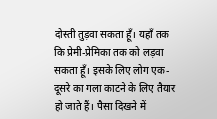दोस्ती तुड़वा सकता हूँ। यहाँ तक कि प्रेमी-प्रेमिका तक को लड़वा सकता हूँ। इसके लिए लोग एक-दूसरे का गला काटने के लिए तैयार हो जाते हैं। पैसा दिखने में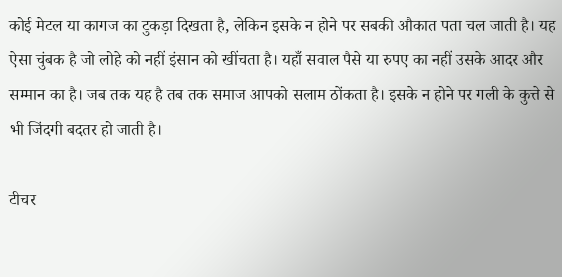कोई मेटल या कागज का टुकड़ा दिखता है, लेकिन इसके न होने पर सबकी औकात पता चल जाती है। यह ऐसा चुंबक है जो लोहे को नहीं इंसान को खींचता है। यहाँ सवाल पैसे या रुपए का नहीं उसके आदर और सम्मान का है। जब तक यह है तब तक समाज आपको सलाम ठोंकता है। इसके न होने पर गली के कुत्ते से भी जिंदगी बदतर हो जाती है।

टीचर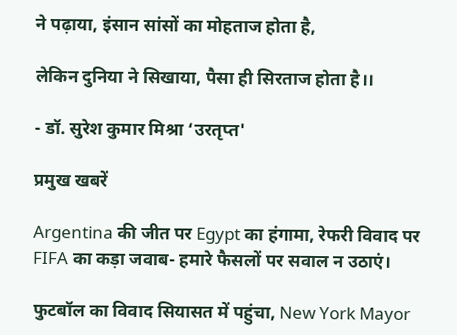ने पढ़ाया, इंसान सांसों का मोहताज होता है,

लेकिन दुनिया ने सिखाया, पैसा ही सिरताज होता है।।

- डॉ. सुरेश कुमार मिश्रा ‘उरतृप्त'

प्रमुख खबरें

Argentina की जीत पर Egypt का हंगामा, रेफरी विवाद पर FIFA का कड़ा जवाब- हमारे फैसलों पर सवाल न उठाएं।

फुटबॉल का विवाद सियासत में पहुंचा, New York Mayor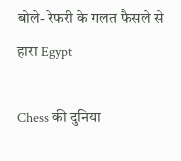बोले- रेफरी के गलत फैसले से हारा Egypt

Chess की दुनिया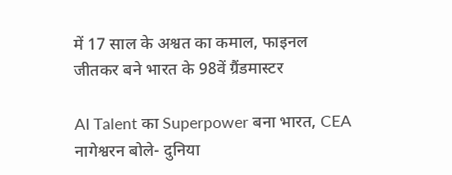में 17 साल के अश्वत का कमाल, फाइनल जीतकर बने भारत के 98वें ग्रैंडमास्टर

AI Talent का Superpower बना भारत, CEA नागेश्वरन बोले- दुनिया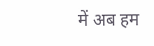में अब हम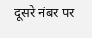दूसरे नंबर पर